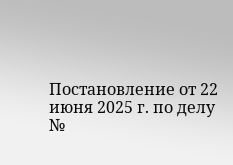Постановление от 22 июня 2025 г. по делу №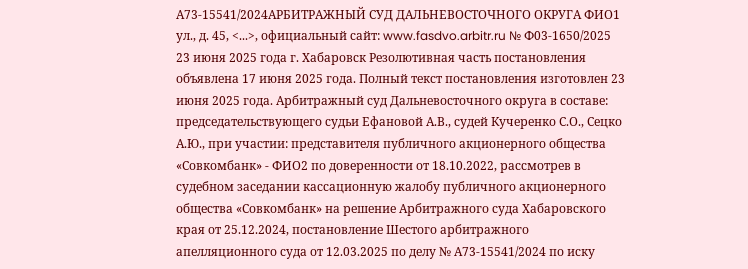А73-15541/2024АРБИТРАЖНЫЙ СУД ДАЛЬНЕВОСТОЧНОГО ОКРУГА ФИО1 ул., д. 45, <...>, официальный сайт: www.fasdvo.arbitr.ru № Ф03-1650/2025 23 июня 2025 года г. Хабаровск Резолютивная часть постановления объявлена 17 июня 2025 года. Полный текст постановления изготовлен 23 июня 2025 года. Арбитражный суд Дальневосточного округа в составе: председательствующего судьи Ефановой А.В., судей Кучеренко С.О., Сецко А.Ю., при участии: представителя публичного акционерного общества «Совкомбанк» - ФИО2 по доверенности от 18.10.2022, рассмотрев в судебном заседании кассационную жалобу публичного акционерного общества «Совкомбанк» на решение Арбитражного суда Хабаровского края от 25.12.2024, постановление Шестого арбитражного апелляционного суда от 12.03.2025 по делу № А73-15541/2024 по иску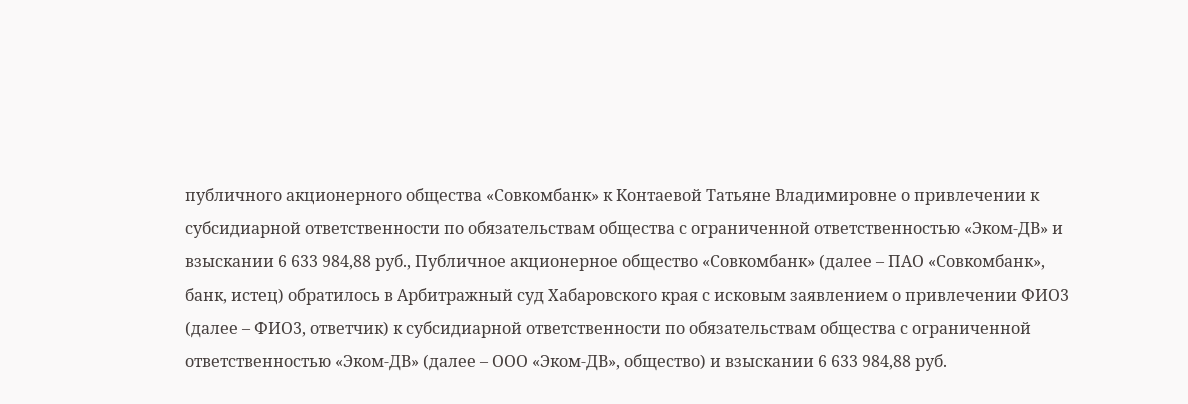публичного акционерного общества «Совкомбанк» к Контаевой Татьяне Владимировне о привлечении к субсидиарной ответственности по обязательствам общества с ограниченной ответственностью «Эком-ДВ» и взыскании 6 633 984,88 руб., Публичное акционерное общество «Совкомбанк» (далее – ПАО «Совкомбанк», банк, истец) обратилось в Арбитражный суд Хабаровского края с исковым заявлением о привлечении ФИО3 (далее – ФИО3, ответчик) к субсидиарной ответственности по обязательствам общества с ограниченной ответственностью «Эком-ДВ» (далее – ООО «Эком-ДВ», общество) и взыскании 6 633 984,88 руб.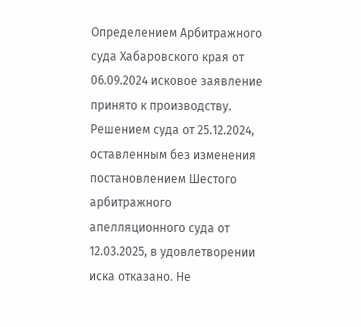Определением Арбитражного суда Хабаровского края от 06.09.2024 исковое заявление принято к производству. Решением суда от 25.12.2024, оставленным без изменения постановлением Шестого арбитражного апелляционного суда от 12.03.2025, в удовлетворении иска отказано. Не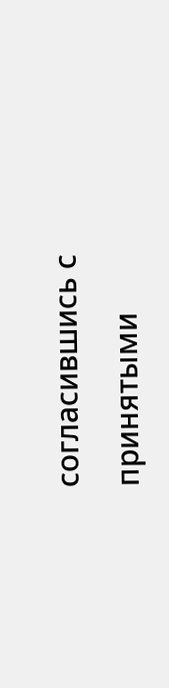согласившись с принятыми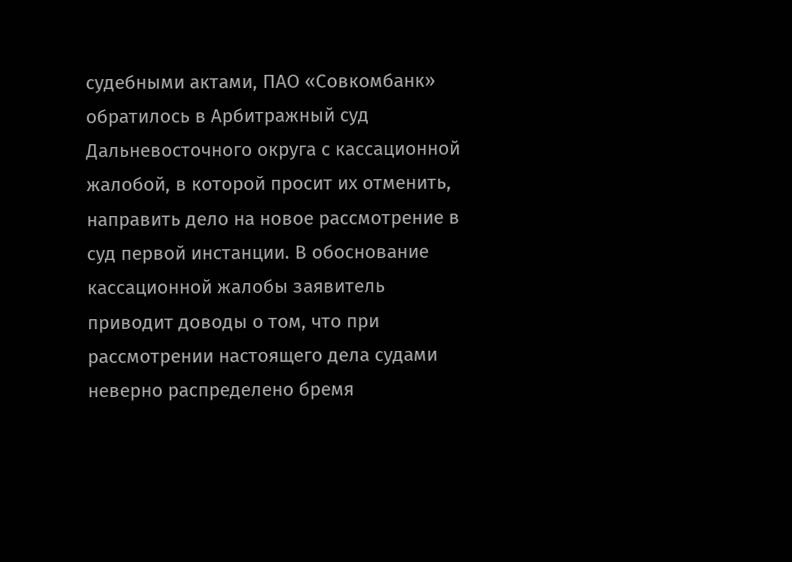судебными актами, ПАО «Совкомбанк» обратилось в Арбитражный суд Дальневосточного округа с кассационной жалобой, в которой просит их отменить, направить дело на новое рассмотрение в суд первой инстанции. В обоснование кассационной жалобы заявитель приводит доводы о том, что при рассмотрении настоящего дела судами неверно распределено бремя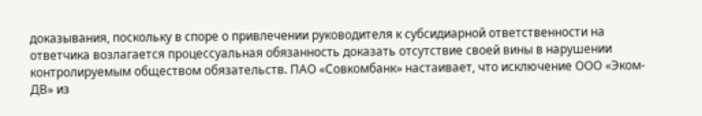доказывания, поскольку в споре о привлечении руководителя к субсидиарной ответственности на ответчика возлагается процессуальная обязанность доказать отсутствие своей вины в нарушении контролируемым обществом обязательств. ПАО «Совкомбанк» настаивает, что исключение ООО «Эком-ДВ» из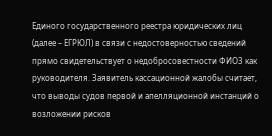Единого государственного реестра юридических лиц (далее – ЕГРЮЛ) в связи с недостоверностью сведений прямо свидетельствует о недобросовестности ФИО3 как руководителя. Заявитель кассационной жалобы считает, что выводы судов первой и апелляционной инстанций о возложении рисков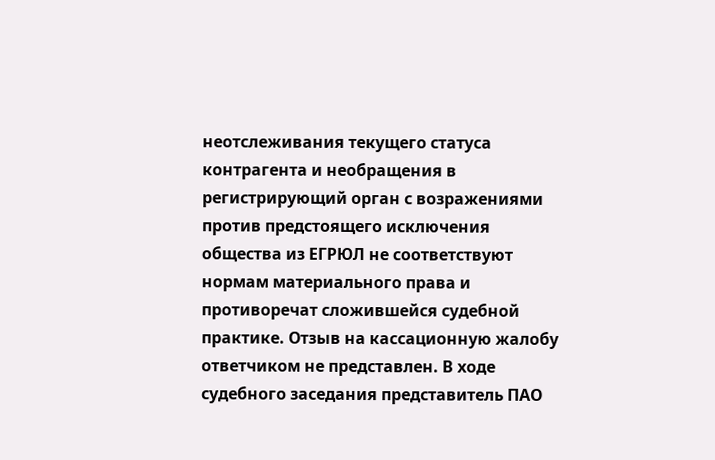неотслеживания текущего статуса контрагента и необращения в регистрирующий орган с возражениями против предстоящего исключения общества из ЕГРЮЛ не соответствуют нормам материального права и противоречат сложившейся судебной практике. Отзыв на кассационную жалобу ответчиком не представлен. В ходе судебного заседания представитель ПАО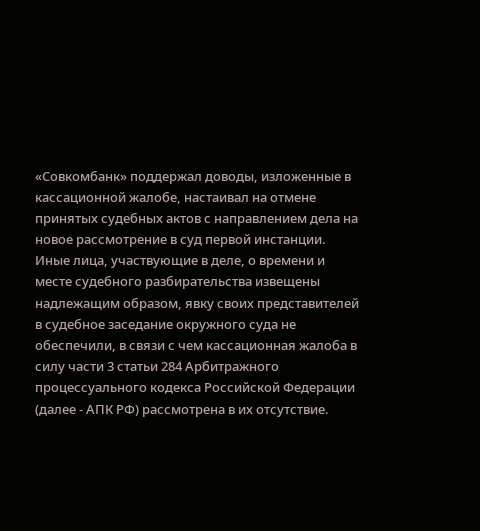«Совкомбанк» поддержал доводы, изложенные в кассационной жалобе, настаивал на отмене принятых судебных актов с направлением дела на новое рассмотрение в суд первой инстанции. Иные лица, участвующие в деле, о времени и месте судебного разбирательства извещены надлежащим образом, явку своих представителей в судебное заседание окружного суда не обеспечили, в связи с чем кассационная жалоба в силу части 3 статьи 284 Арбитражного процессуального кодекса Российской Федерации (далее - АПК РФ) рассмотрена в их отсутствие.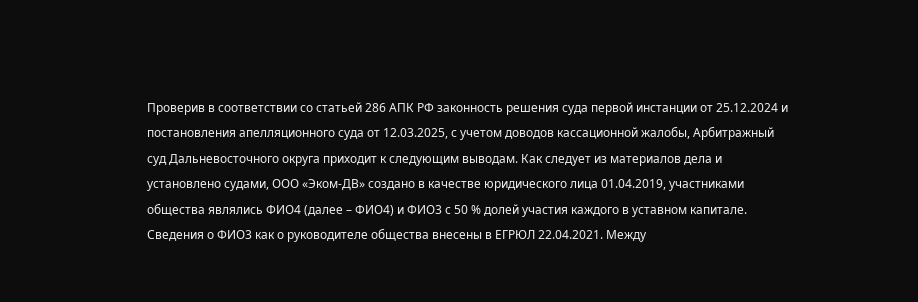Проверив в соответствии со статьей 286 АПК РФ законность решения суда первой инстанции от 25.12.2024 и постановления апелляционного суда от 12.03.2025, с учетом доводов кассационной жалобы, Арбитражный суд Дальневосточного округа приходит к следующим выводам. Как следует из материалов дела и установлено судами, ООО «Эком-ДВ» создано в качестве юридического лица 01.04.2019, участниками общества являлись ФИО4 (далее – ФИО4) и ФИО3 с 50 % долей участия каждого в уставном капитале. Сведения о ФИО3 как о руководителе общества внесены в ЕГРЮЛ 22.04.2021. Между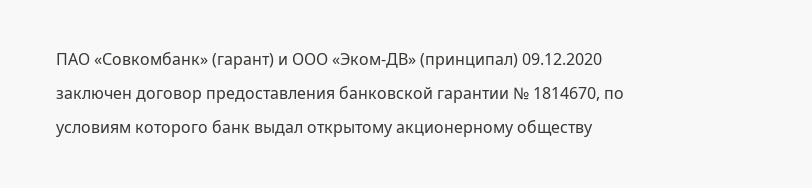ПАО «Совкомбанк» (гарант) и ООО «Эком-ДВ» (принципал) 09.12.2020 заключен договор предоставления банковской гарантии № 1814670, по условиям которого банк выдал открытому акционерному обществу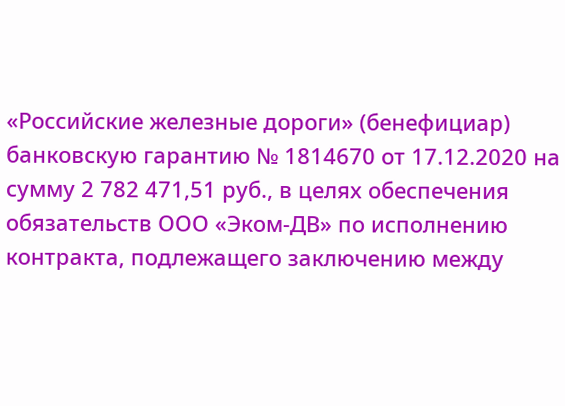«Российские железные дороги» (бенефициар) банковскую гарантию № 1814670 от 17.12.2020 на сумму 2 782 471,51 руб., в целях обеспечения обязательств ООО «Эком-ДВ» по исполнению контракта, подлежащего заключению между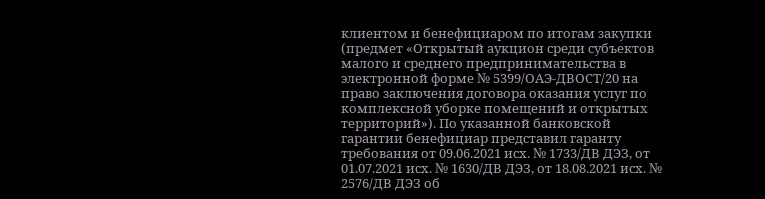клиентом и бенефициаром по итогам закупки (предмет «Открытый аукцион среди субъектов малого и среднего предпринимательства в электронной форме № 5399/ОАЭ-ДВОСТ/20 на право заключения договора оказания услуг по комплексной уборке помещений и открытых территорий»). По указанной банковской гарантии бенефициар представил гаранту требования от 09.06.2021 исх. № 1733/ДВ ДЭЗ, от 01.07.2021 исх. № 1630/ДВ ДЭЗ, от 18.08.2021 исх. № 2576/ДВ ДЭЗ об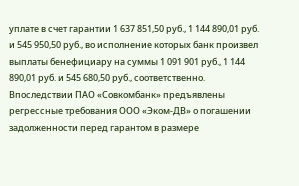уплате в счет гарантии 1 637 851,50 руб., 1 144 890,01 руб. и 545 950,50 руб., во исполнение которых банк произвел выплаты бенефициару на суммы 1 091 901 руб., 1 144 890,01 руб. и 545 680,50 руб., соответственно. Впоследствии ПАО «Совкомбанк» предъявлены регрессные требования ООО «Эком-ДВ» о погашении задолженности перед гарантом в размере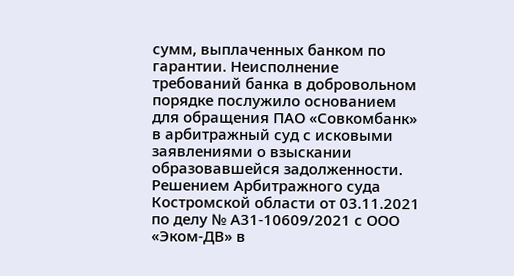сумм, выплаченных банком по гарантии. Неисполнение требований банка в добровольном порядке послужило основанием для обращения ПАО «Совкомбанк» в арбитражный суд с исковыми заявлениями о взыскании образовавшейся задолженности. Решением Арбитражного суда Костромской области от 03.11.2021 по делу № А31-10609/2021 с ООО «Эком-ДВ» в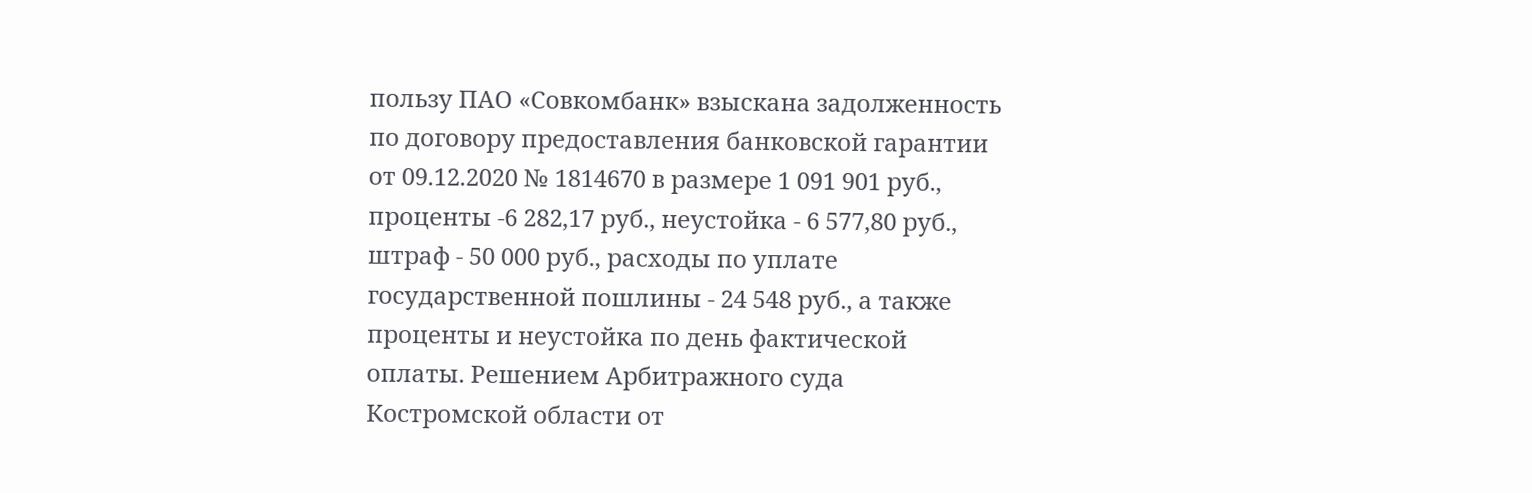пользу ПАО «Совкомбанк» взыскана задолженность по договору предоставления банковской гарантии от 09.12.2020 № 1814670 в размере 1 091 901 руб., проценты -6 282,17 руб., неустойка - 6 577,80 руб., штраф - 50 000 руб., расходы по уплате государственной пошлины - 24 548 руб., а также проценты и неустойка по день фактической оплаты. Решением Арбитражного суда Костромской области от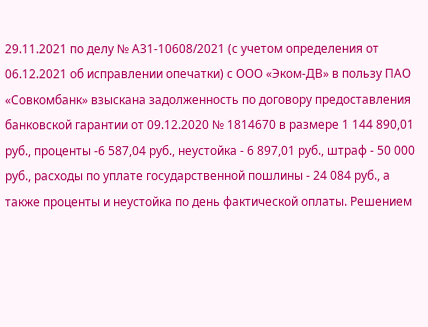29.11.2021 по делу № А31-10608/2021 (с учетом определения от 06.12.2021 об исправлении опечатки) с ООО «Эком-ДВ» в пользу ПАО «Совкомбанк» взыскана задолженность по договору предоставления банковской гарантии от 09.12.2020 № 1814670 в размере 1 144 890,01 руб., проценты -6 587,04 руб., неустойка - 6 897,01 руб., штраф - 50 000 руб., расходы по уплате государственной пошлины - 24 084 руб., а также проценты и неустойка по день фактической оплаты. Решением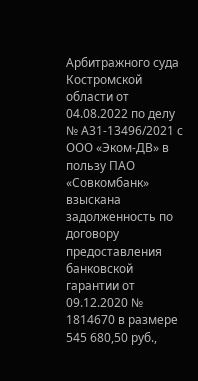Арбитражного суда Костромской области от 04.08.2022 по делу № А31-13496/2021 с ООО «Эком-ДВ» в пользу ПАО «Совкомбанк» взыскана задолженность по договору предоставления банковской гарантии от 09.12.2020 № 1814670 в размере 545 680,50 руб.,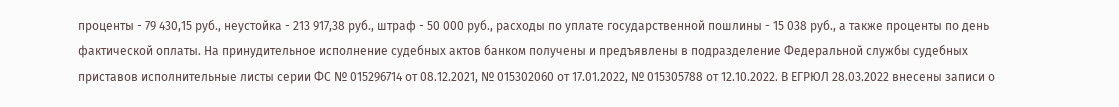проценты - 79 430,15 руб., неустойка - 213 917,38 руб., штраф - 50 000 руб., расходы по уплате государственной пошлины - 15 038 руб., а также проценты по день фактической оплаты. На принудительное исполнение судебных актов банком получены и предъявлены в подразделение Федеральной службы судебных приставов исполнительные листы серии ФС № 015296714 от 08.12.2021, № 015302060 от 17.01.2022, № 015305788 от 12.10.2022. В ЕГРЮЛ 28.03.2022 внесены записи о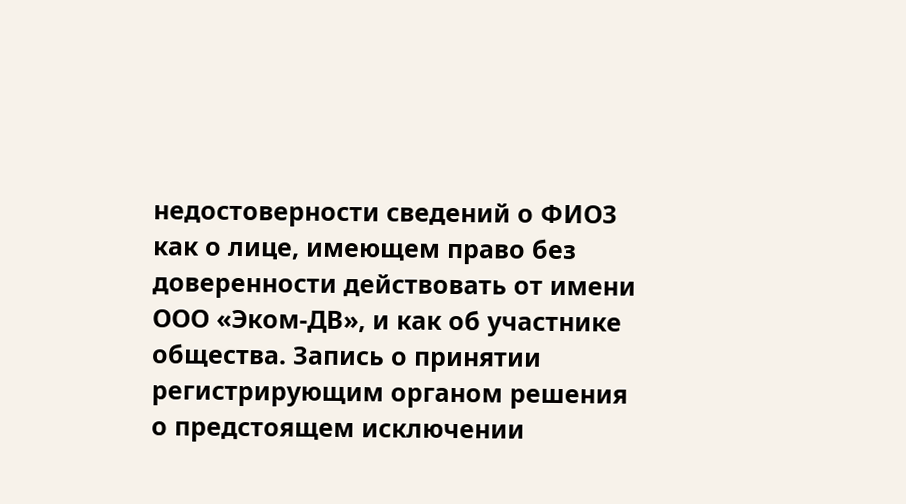недостоверности сведений о ФИО3 как о лице, имеющем право без доверенности действовать от имени ООО «Эком-ДВ», и как об участнике общества. Запись о принятии регистрирующим органом решения о предстоящем исключении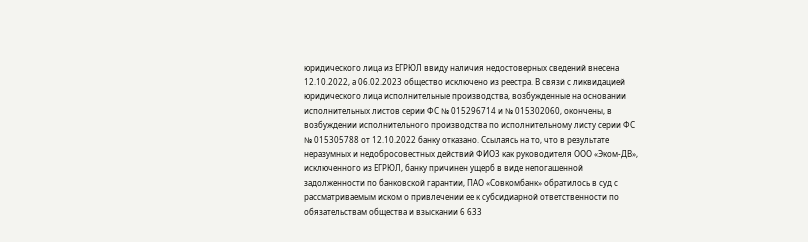юридического лица из ЕГРЮЛ ввиду наличия недостоверных сведений внесена 12.10.2022, а 06.02.2023 общество исключено из реестра. В связи с ликвидацией юридического лица исполнительные производства, возбужденные на основании исполнительных листов серии ФС № 015296714 и № 015302060, окончены, в возбуждении исполнительного производства по исполнительному листу серии ФС № 015305788 от 12.10.2022 банку отказано. Ссылаясь на то, что в результате неразумных и недобросовестных действий ФИО3 как руководителя ООО «Эком-ДВ», исключенного из ЕГРЮЛ, банку причинен ущерб в виде непогашенной задолженности по банковской гарантии, ПАО «Совкомбанк» обратилось в суд с рассматриваемым иском о привлечении ее к субсидиарной ответственности по обязательствам общества и взыскании 6 633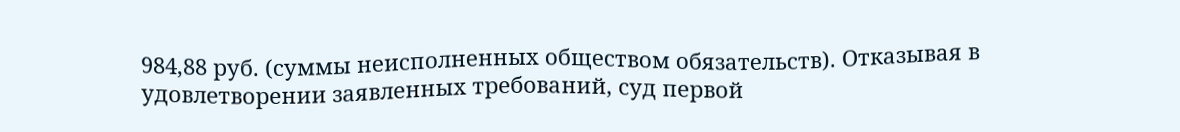984,88 руб. (суммы неисполненных обществом обязательств). Отказывая в удовлетворении заявленных требований, суд первой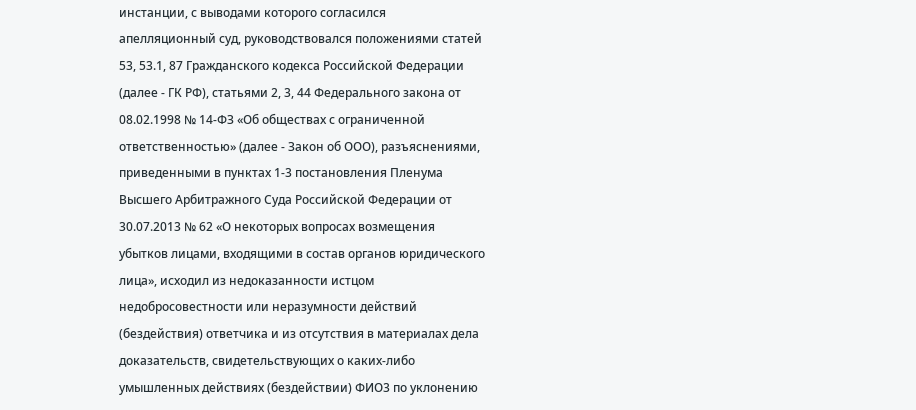инстанции, с выводами которого согласился апелляционный суд, руководствовался положениями статей 53, 53.1, 87 Гражданского кодекса Российской Федерации (далее - ГК РФ), статьями 2, 3, 44 Федерального закона от 08.02.1998 № 14-ФЗ «Об обществах с ограниченной ответственностью» (далее - Закон об ООО), разъяснениями, приведенными в пунктах 1-3 постановления Пленума Высшего Арбитражного Суда Российской Федерации от 30.07.2013 № 62 «О некоторых вопросах возмещения убытков лицами, входящими в состав органов юридического лица», исходил из недоказанности истцом недобросовестности или неразумности действий (бездействия) ответчика и из отсутствия в материалах дела доказательств, свидетельствующих о каких-либо умышленных действиях (бездействии) ФИО3 по уклонению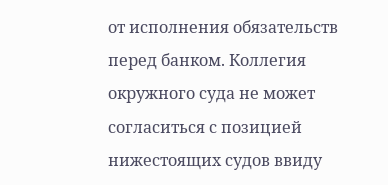от исполнения обязательств перед банком. Коллегия окружного суда не может согласиться с позицией нижестоящих судов ввиду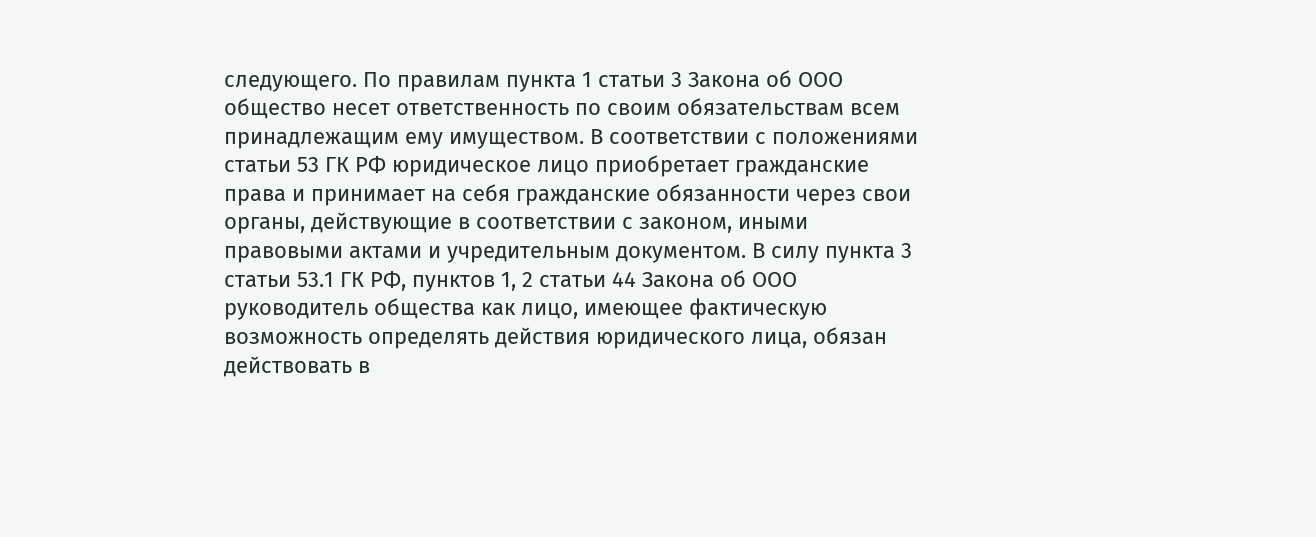следующего. По правилам пункта 1 статьи 3 Закона об ООО общество несет ответственность по своим обязательствам всем принадлежащим ему имуществом. В соответствии с положениями статьи 53 ГК РФ юридическое лицо приобретает гражданские права и принимает на себя гражданские обязанности через свои органы, действующие в соответствии с законом, иными правовыми актами и учредительным документом. В силу пункта 3 статьи 53.1 ГК РФ, пунктов 1, 2 статьи 44 Закона об ООО руководитель общества как лицо, имеющее фактическую возможность определять действия юридического лица, обязан действовать в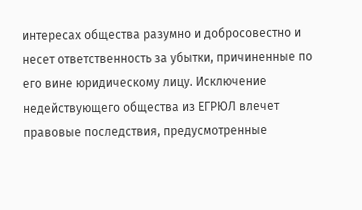интересах общества разумно и добросовестно и несет ответственность за убытки, причиненные по его вине юридическому лицу. Исключение недействующего общества из ЕГРЮЛ влечет правовые последствия, предусмотренные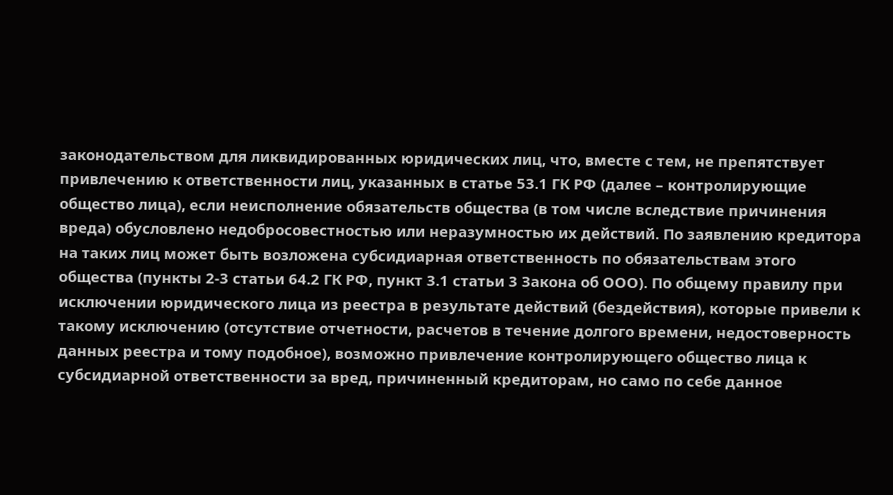законодательством для ликвидированных юридических лиц, что, вместе с тем, не препятствует привлечению к ответственности лиц, указанных в статье 53.1 ГК РФ (далее – контролирующие общество лица), если неисполнение обязательств общества (в том числе вследствие причинения вреда) обусловлено недобросовестностью или неразумностью их действий. По заявлению кредитора на таких лиц может быть возложена субсидиарная ответственность по обязательствам этого общества (пункты 2-3 статьи 64.2 ГК РФ, пункт 3.1 статьи 3 Закона об ООО). По общему правилу при исключении юридического лица из реестра в результате действий (бездействия), которые привели к такому исключению (отсутствие отчетности, расчетов в течение долгого времени, недостоверность данных реестра и тому подобное), возможно привлечение контролирующего общество лица к субсидиарной ответственности за вред, причиненный кредиторам, но само по себе данное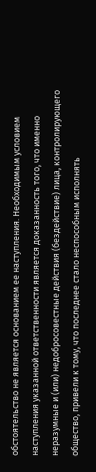обстоятельство не является основанием ее наступления. Необходимым условием наступления указанной ответственности является доказанность того, что именно неразумные и (или) недобросовестные действия (бездействие) лица, контролирующего общество, привели к тому, что последнее стало неспособным исполнять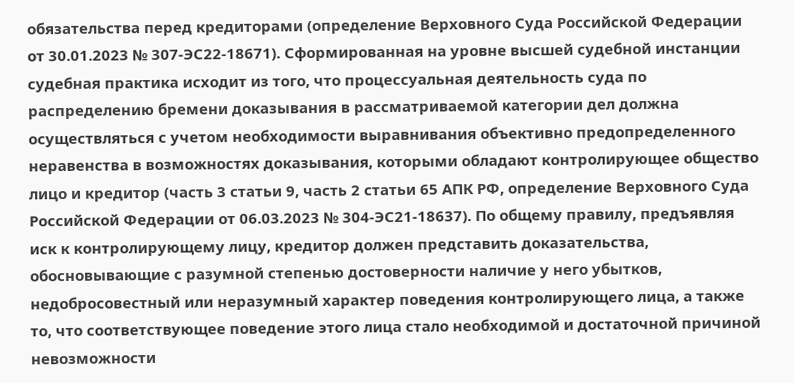обязательства перед кредиторами (определение Верховного Суда Российской Федерации от 30.01.2023 № 307-ЭС22-18671). Сформированная на уровне высшей судебной инстанции судебная практика исходит из того, что процессуальная деятельность суда по распределению бремени доказывания в рассматриваемой категории дел должна осуществляться с учетом необходимости выравнивания объективно предопределенного неравенства в возможностях доказывания, которыми обладают контролирующее общество лицо и кредитор (часть 3 статьи 9, часть 2 статьи 65 АПК РФ, определение Верховного Суда Российской Федерации от 06.03.2023 № 304-ЭС21-18637). По общему правилу, предъявляя иск к контролирующему лицу, кредитор должен представить доказательства, обосновывающие с разумной степенью достоверности наличие у него убытков, недобросовестный или неразумный характер поведения контролирующего лица, а также то, что соответствующее поведение этого лица стало необходимой и достаточной причиной невозможности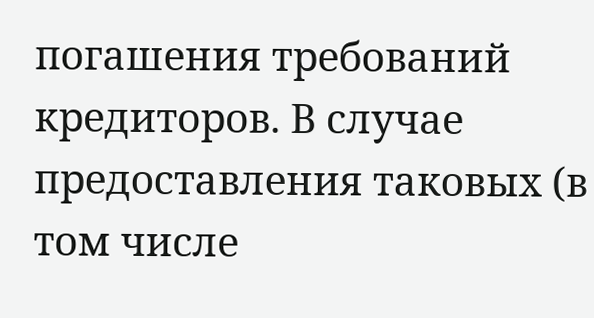погашения требований кредиторов. В случае предоставления таковых (в том числе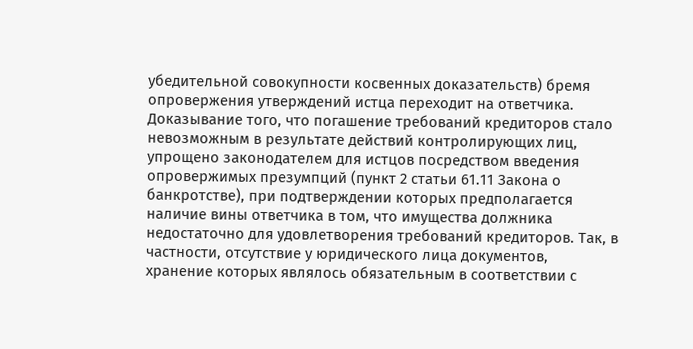убедительной совокупности косвенных доказательств) бремя опровержения утверждений истца переходит на ответчика. Доказывание того, что погашение требований кредиторов стало невозможным в результате действий контролирующих лиц, упрощено законодателем для истцов посредством введения опровержимых презумпций (пункт 2 статьи 61.11 Закона о банкротстве), при подтверждении которых предполагается наличие вины ответчика в том, что имущества должника недостаточно для удовлетворения требований кредиторов. Так, в частности, отсутствие у юридического лица документов, хранение которых являлось обязательным в соответствии с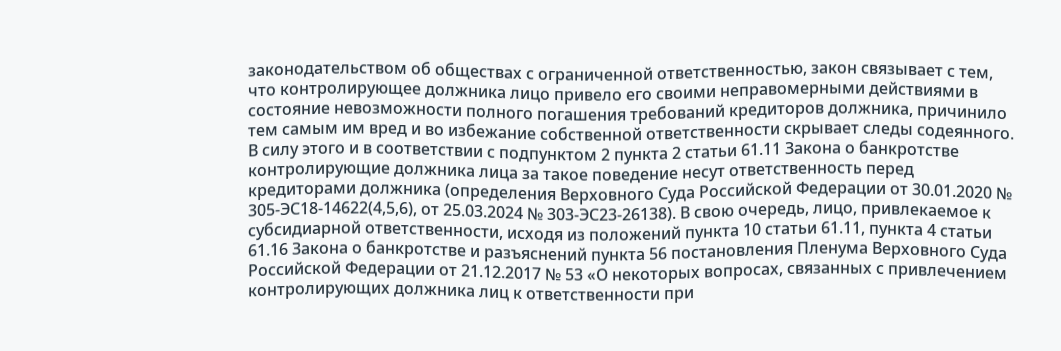законодательством об обществах с ограниченной ответственностью, закон связывает с тем, что контролирующее должника лицо привело его своими неправомерными действиями в состояние невозможности полного погашения требований кредиторов должника, причинило тем самым им вред и во избежание собственной ответственности скрывает следы содеянного. В силу этого и в соответствии с подпунктом 2 пункта 2 статьи 61.11 Закона о банкротстве контролирующие должника лица за такое поведение несут ответственность перед кредиторами должника (определения Верховного Суда Российской Федерации от 30.01.2020 № 305-ЭС18-14622(4,5,6), от 25.03.2024 № 303-ЭС23-26138). В свою очередь, лицо, привлекаемое к субсидиарной ответственности, исходя из положений пункта 10 статьи 61.11, пункта 4 статьи 61.16 Закона о банкротстве и разъяснений пункта 56 постановления Пленума Верховного Суда Российской Федерации от 21.12.2017 № 53 «О некоторых вопросах, связанных с привлечением контролирующих должника лиц к ответственности при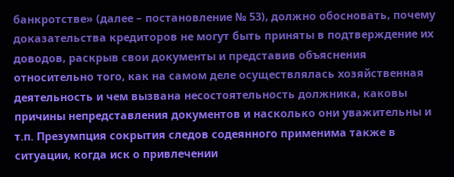банкротстве» (далее – постановление № 53), должно обосновать, почему доказательства кредиторов не могут быть приняты в подтверждение их доводов, раскрыв свои документы и представив объяснения относительно того, как на самом деле осуществлялась хозяйственная деятельность и чем вызвана несостоятельность должника, каковы причины непредставления документов и насколько они уважительны и т.п. Презумпция сокрытия следов содеянного применима также в ситуации, когда иск о привлечении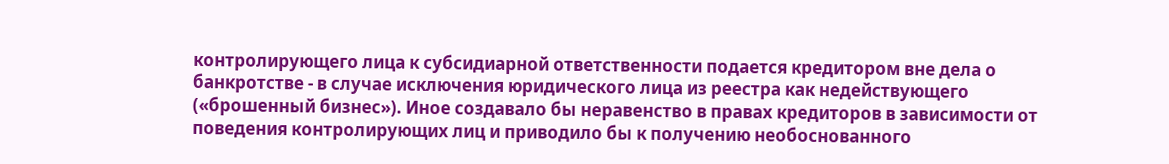контролирующего лица к субсидиарной ответственности подается кредитором вне дела о банкротстве - в случае исключения юридического лица из реестра как недействующего («брошенный бизнес»). Иное создавало бы неравенство в правах кредиторов в зависимости от поведения контролирующих лиц и приводило бы к получению необоснованного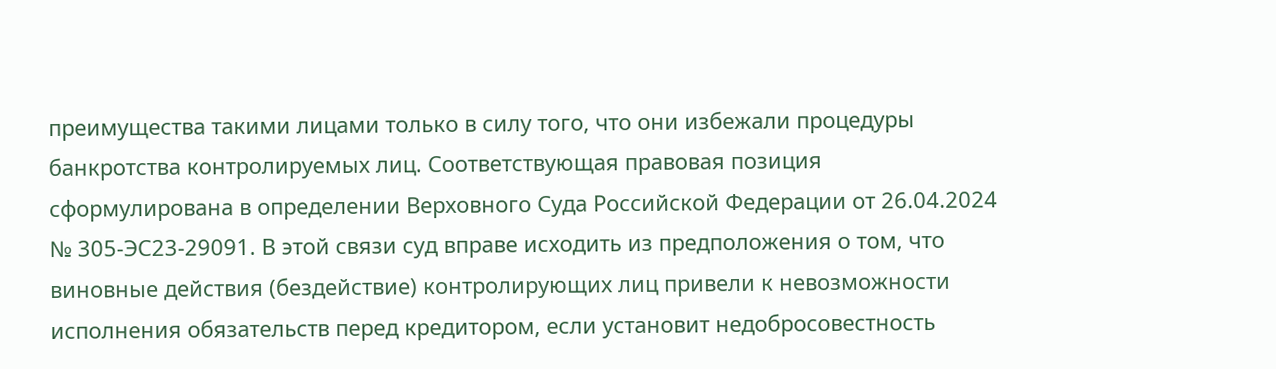преимущества такими лицами только в силу того, что они избежали процедуры банкротства контролируемых лиц. Соответствующая правовая позиция сформулирована в определении Верховного Суда Российской Федерации от 26.04.2024 № 305-ЭС23-29091. В этой связи суд вправе исходить из предположения о том, что виновные действия (бездействие) контролирующих лиц привели к невозможности исполнения обязательств перед кредитором, если установит недобросовестность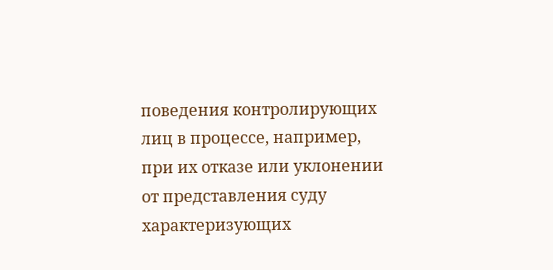поведения контролирующих лиц в процессе, например, при их отказе или уклонении от представления суду характеризующих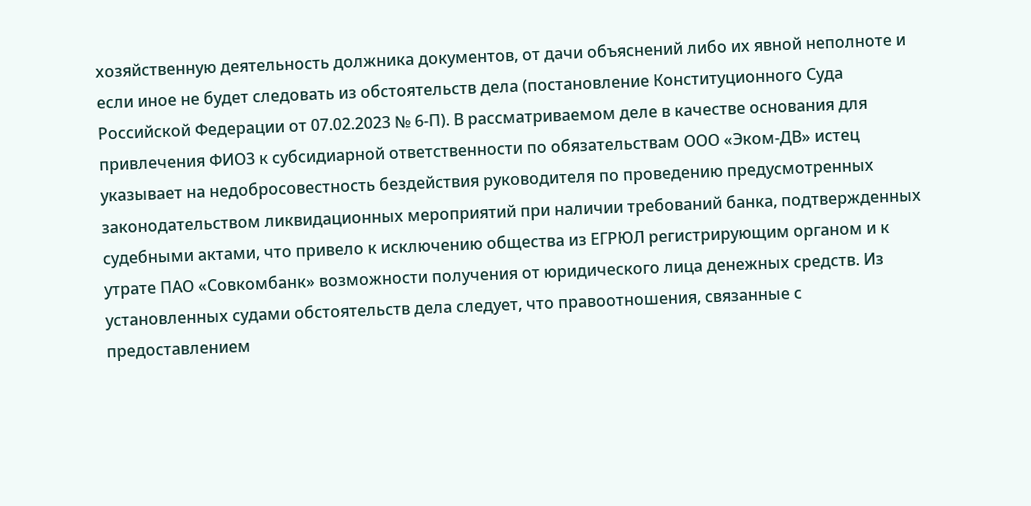хозяйственную деятельность должника документов, от дачи объяснений либо их явной неполноте и если иное не будет следовать из обстоятельств дела (постановление Конституционного Суда Российской Федерации от 07.02.2023 № 6-П). В рассматриваемом деле в качестве основания для привлечения ФИО3 к субсидиарной ответственности по обязательствам ООО «Эком-ДВ» истец указывает на недобросовестность бездействия руководителя по проведению предусмотренных законодательством ликвидационных мероприятий при наличии требований банка, подтвержденных судебными актами, что привело к исключению общества из ЕГРЮЛ регистрирующим органом и к утрате ПАО «Совкомбанк» возможности получения от юридического лица денежных средств. Из установленных судами обстоятельств дела следует, что правоотношения, связанные с предоставлением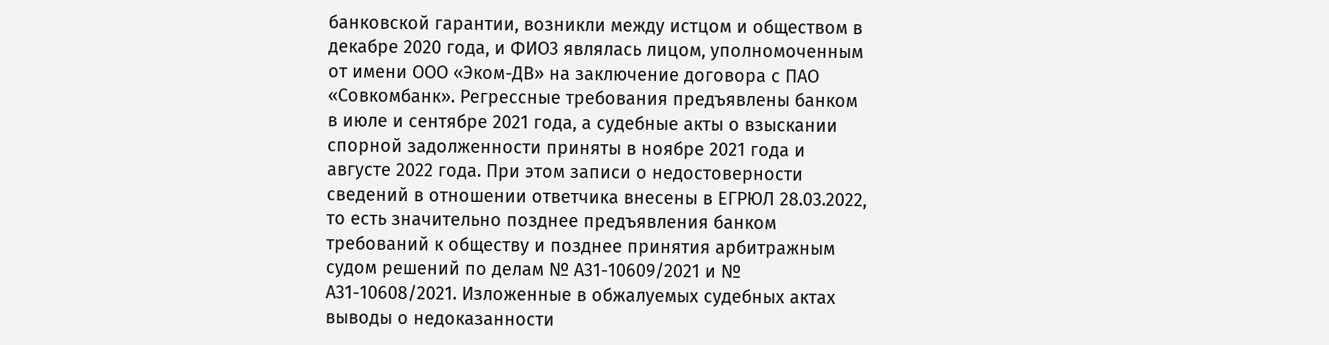банковской гарантии, возникли между истцом и обществом в декабре 2020 года, и ФИО3 являлась лицом, уполномоченным от имени ООО «Эком-ДВ» на заключение договора с ПАО «Совкомбанк». Регрессные требования предъявлены банком в июле и сентябре 2021 года, а судебные акты о взыскании спорной задолженности приняты в ноябре 2021 года и августе 2022 года. При этом записи о недостоверности сведений в отношении ответчика внесены в ЕГРЮЛ 28.03.2022, то есть значительно позднее предъявления банком требований к обществу и позднее принятия арбитражным судом решений по делам № А31-10609/2021 и № А31-10608/2021. Изложенные в обжалуемых судебных актах выводы о недоказанности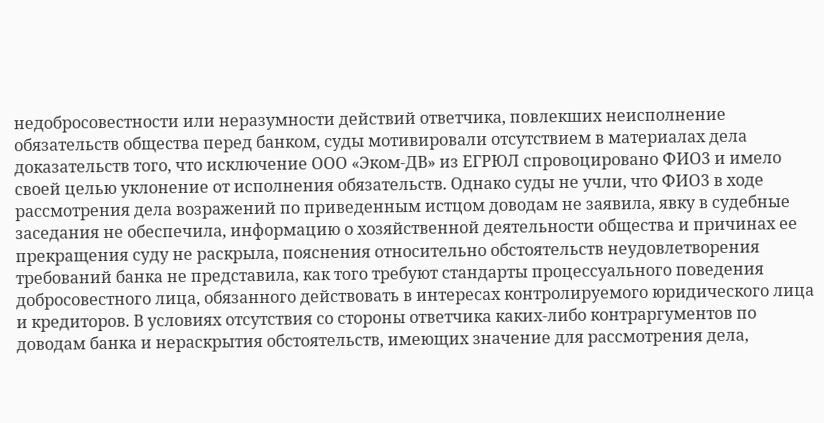недобросовестности или неразумности действий ответчика, повлекших неисполнение обязательств общества перед банком, суды мотивировали отсутствием в материалах дела доказательств того, что исключение ООО «Эком-ДВ» из ЕГРЮЛ спровоцировано ФИО3 и имело своей целью уклонение от исполнения обязательств. Однако суды не учли, что ФИО3 в ходе рассмотрения дела возражений по приведенным истцом доводам не заявила, явку в судебные заседания не обеспечила, информацию о хозяйственной деятельности общества и причинах ее прекращения суду не раскрыла, пояснения относительно обстоятельств неудовлетворения требований банка не представила, как того требуют стандарты процессуального поведения добросовестного лица, обязанного действовать в интересах контролируемого юридического лица и кредиторов. В условиях отсутствия со стороны ответчика каких-либо контраргументов по доводам банка и нераскрытия обстоятельств, имеющих значение для рассмотрения дела,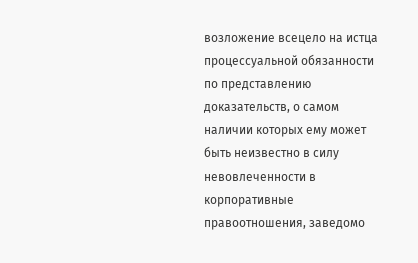возложение всецело на истца процессуальной обязанности по представлению доказательств, о самом наличии которых ему может быть неизвестно в силу невовлеченности в корпоративные правоотношения, заведомо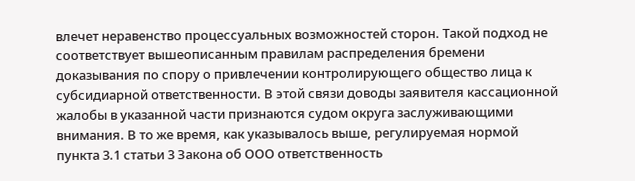влечет неравенство процессуальных возможностей сторон. Такой подход не соответствует вышеописанным правилам распределения бремени доказывания по спору о привлечении контролирующего общество лица к субсидиарной ответственности. В этой связи доводы заявителя кассационной жалобы в указанной части признаются судом округа заслуживающими внимания. В то же время, как указывалось выше, регулируемая нормой пункта 3.1 статьи 3 Закона об ООО ответственность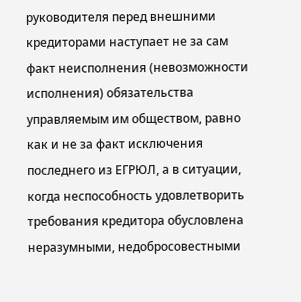руководителя перед внешними кредиторами наступает не за сам факт неисполнения (невозможности исполнения) обязательства управляемым им обществом, равно как и не за факт исключения последнего из ЕГРЮЛ, а в ситуации, когда неспособность удовлетворить требования кредитора обусловлена неразумными, недобросовестными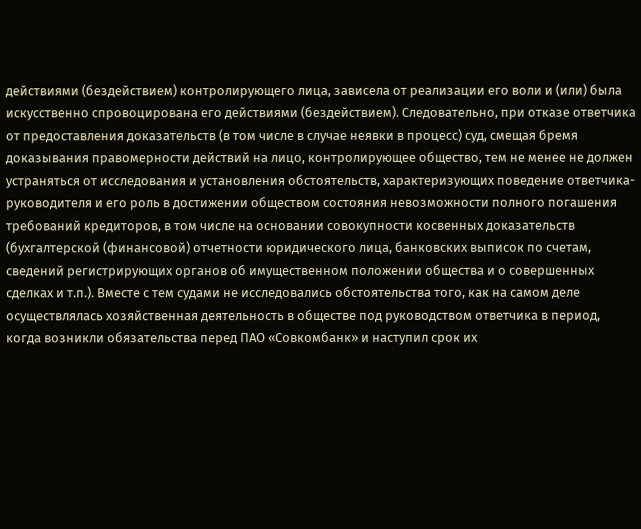действиями (бездействием) контролирующего лица, зависела от реализации его воли и (или) была искусственно спровоцирована его действиями (бездействием). Следовательно, при отказе ответчика от предоставления доказательств (в том числе в случае неявки в процесс) суд, смещая бремя доказывания правомерности действий на лицо, контролирующее общество, тем не менее не должен устраняться от исследования и установления обстоятельств, характеризующих поведение ответчика-руководителя и его роль в достижении обществом состояния невозможности полного погашения требований кредиторов, в том числе на основании совокупности косвенных доказательств (бухгалтерской (финансовой) отчетности юридического лица, банковских выписок по счетам, сведений регистрирующих органов об имущественном положении общества и о совершенных сделках и т.п.). Вместе с тем судами не исследовались обстоятельства того, как на самом деле осуществлялась хозяйственная деятельность в обществе под руководством ответчика в период, когда возникли обязательства перед ПАО «Совкомбанк» и наступил срок их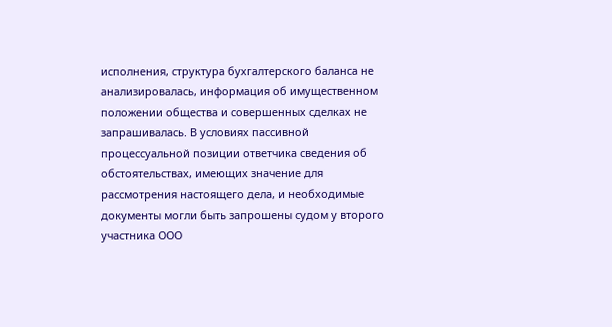исполнения, структура бухгалтерского баланса не анализировалась, информация об имущественном положении общества и совершенных сделках не запрашивалась. В условиях пассивной процессуальной позиции ответчика сведения об обстоятельствах, имеющих значение для рассмотрения настоящего дела, и необходимые документы могли быть запрошены судом у второго участника ООО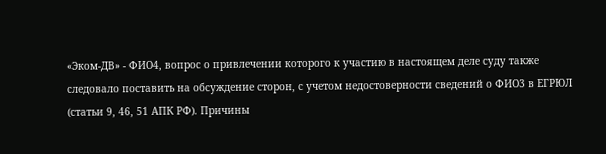«Эком-ДВ» - ФИО4, вопрос о привлечении которого к участию в настоящем деле суду также следовало поставить на обсуждение сторон, с учетом недостоверности сведений о ФИО3 в ЕГРЮЛ (статьи 9, 46, 51 АПК РФ). Причины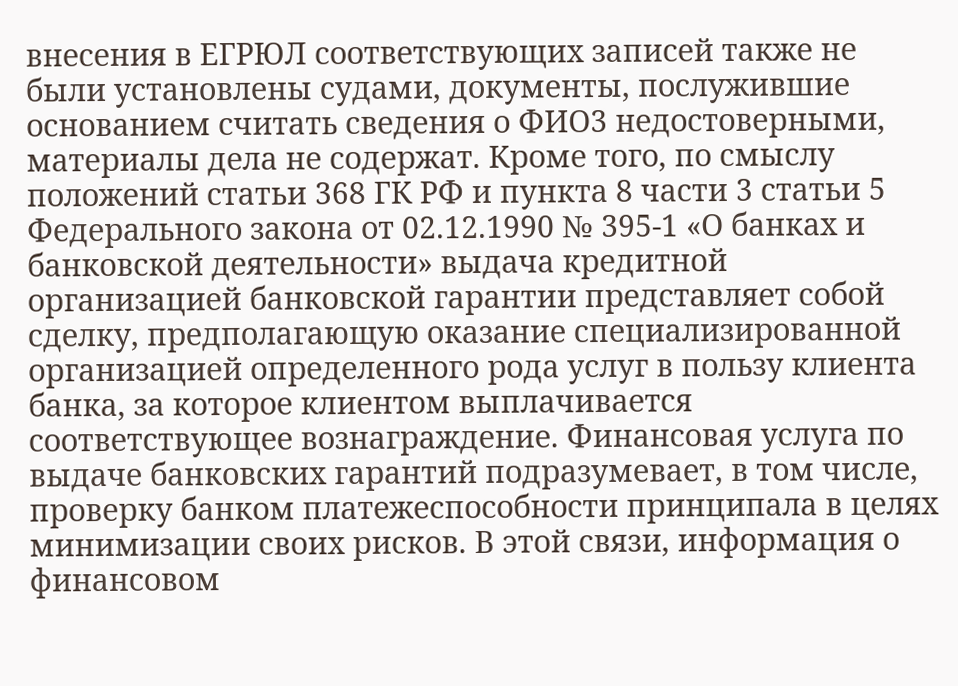внесения в ЕГРЮЛ соответствующих записей также не были установлены судами, документы, послужившие основанием считать сведения о ФИО3 недостоверными, материалы дела не содержат. Кроме того, по смыслу положений статьи 368 ГК РФ и пункта 8 части 3 статьи 5 Федерального закона от 02.12.1990 № 395-1 «О банках и банковской деятельности» выдача кредитной организацией банковской гарантии представляет собой сделку, предполагающую оказание специализированной организацией определенного рода услуг в пользу клиента банка, за которое клиентом выплачивается соответствующее вознаграждение. Финансовая услуга по выдаче банковских гарантий подразумевает, в том числе, проверку банком платежеспособности принципала в целях минимизации своих рисков. В этой связи, информация о финансовом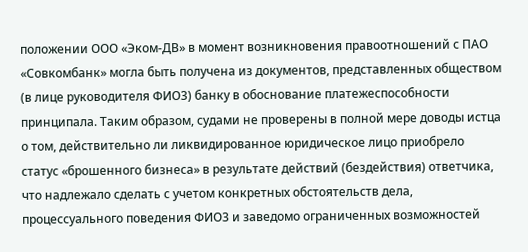положении ООО «Эком-ДВ» в момент возникновения правоотношений с ПАО «Совкомбанк» могла быть получена из документов, представленных обществом (в лице руководителя ФИО3) банку в обоснование платежеспособности принципала. Таким образом, судами не проверены в полной мере доводы истца о том, действительно ли ликвидированное юридическое лицо приобрело статус «брошенного бизнеса» в результате действий (бездействия) ответчика, что надлежало сделать с учетом конкретных обстоятельств дела, процессуального поведения ФИО3 и заведомо ограниченных возможностей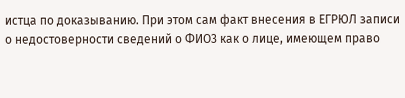истца по доказыванию. При этом сам факт внесения в ЕГРЮЛ записи о недостоверности сведений о ФИО3 как о лице, имеющем право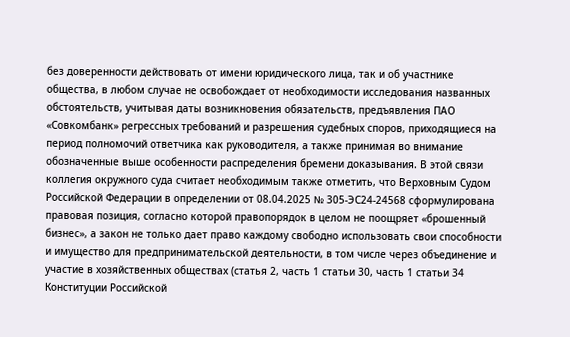без доверенности действовать от имени юридического лица, так и об участнике общества, в любом случае не освобождает от необходимости исследования названных обстоятельств, учитывая даты возникновения обязательств, предъявления ПАО «Совкомбанк» регрессных требований и разрешения судебных споров, приходящиеся на период полномочий ответчика как руководителя, а также принимая во внимание обозначенные выше особенности распределения бремени доказывания. В этой связи коллегия окружного суда считает необходимым также отметить, что Верховным Судом Российской Федерации в определении от 08.04.2025 № 305-ЭС24-24568 сформулирована правовая позиция, согласно которой правопорядок в целом не поощряет «брошенный бизнес», а закон не только дает право каждому свободно использовать свои способности и имущество для предпринимательской деятельности, в том числе через объединение и участие в хозяйственных обществах (статья 2, часть 1 статьи 30, часть 1 статьи 34 Конституции Российской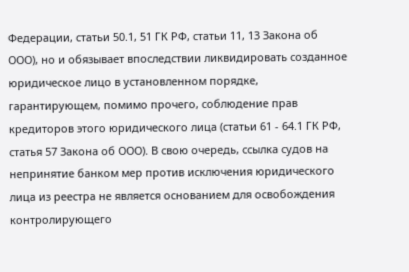Федерации, статьи 50.1, 51 ГК РФ, статьи 11, 13 Закона об ООО), но и обязывает впоследствии ликвидировать созданное юридическое лицо в установленном порядке, гарантирующем, помимо прочего, соблюдение прав кредиторов этого юридического лица (статьи 61 - 64.1 ГК РФ, статья 57 Закона об ООО). В свою очередь, ссылка судов на непринятие банком мер против исключения юридического лица из реестра не является основанием для освобождения контролирующего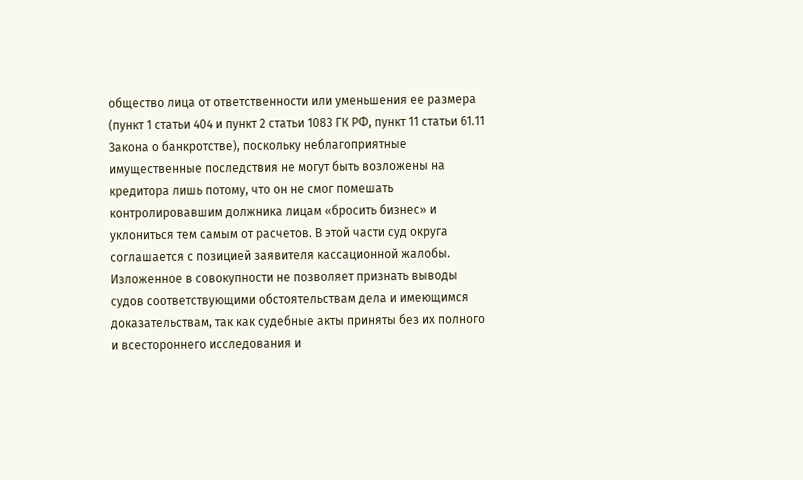общество лица от ответственности или уменьшения ее размера (пункт 1 статьи 404 и пункт 2 статьи 1083 ГК РФ, пункт 11 статьи 61.11 Закона о банкротстве), поскольку неблагоприятные имущественные последствия не могут быть возложены на кредитора лишь потому, что он не смог помешать контролировавшим должника лицам «бросить бизнес» и уклониться тем самым от расчетов. В этой части суд округа соглашается с позицией заявителя кассационной жалобы. Изложенное в совокупности не позволяет признать выводы судов соответствующими обстоятельствам дела и имеющимся доказательствам, так как судебные акты приняты без их полного и всестороннего исследования и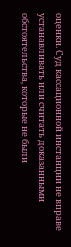оценки. Суд кассационной инстанции не вправе устанавливать или считать доказанными обстоятельства, которые не были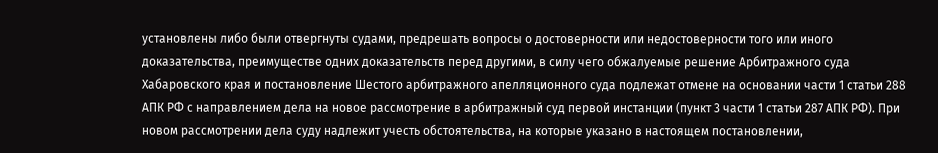установлены либо были отвергнуты судами, предрешать вопросы о достоверности или недостоверности того или иного доказательства, преимуществе одних доказательств перед другими, в силу чего обжалуемые решение Арбитражного суда Хабаровского края и постановление Шестого арбитражного апелляционного суда подлежат отмене на основании части 1 статьи 288 АПК РФ с направлением дела на новое рассмотрение в арбитражный суд первой инстанции (пункт 3 части 1 статьи 287 АПК РФ). При новом рассмотрении дела суду надлежит учесть обстоятельства, на которые указано в настоящем постановлении,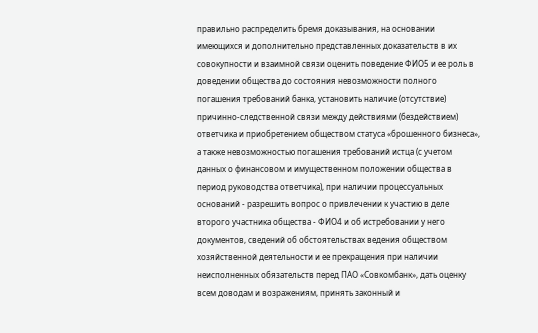правильно распределить бремя доказывания, на основании имеющихся и дополнительно представленных доказательств в их совокупности и взаимной связи оценить поведение ФИО5 и ее роль в доведении общества до состояния невозможности полного погашения требований банка, установить наличие (отсутствие) причинно-следственной связи между действиями (бездействием) ответчика и приобретением обществом статуса «брошенного бизнеса», а также невозможностью погашения требований истца (с учетом данных о финансовом и имущественном положении общества в период руководства ответчика), при наличии процессуальных оснований - разрешить вопрос о привлечении к участию в деле второго участника общества - ФИО4 и об истребовании у него документов, сведений об обстоятельствах ведения обществом хозяйственной деятельности и ее прекращения при наличии неисполненных обязательств перед ПАО «Совкомбанк», дать оценку всем доводам и возражениям, принять законный и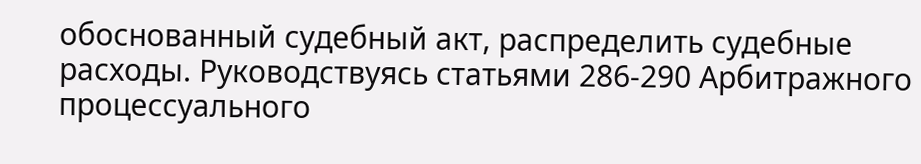обоснованный судебный акт, распределить судебные расходы. Руководствуясь статьями 286-290 Арбитражного процессуального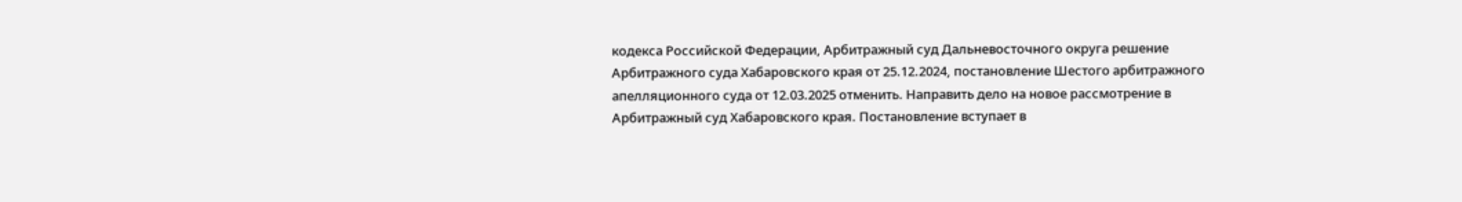кодекса Российской Федерации, Арбитражный суд Дальневосточного округа решение Арбитражного суда Хабаровского края от 25.12.2024, постановление Шестого арбитражного апелляционного суда от 12.03.2025 отменить. Направить дело на новое рассмотрение в Арбитражный суд Хабаровского края. Постановление вступает в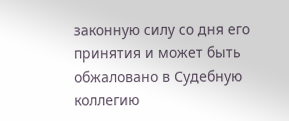законную силу со дня его принятия и может быть обжаловано в Судебную коллегию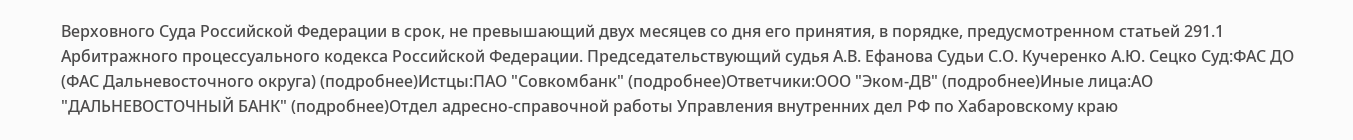Верховного Суда Российской Федерации в срок, не превышающий двух месяцев со дня его принятия, в порядке, предусмотренном статьей 291.1 Арбитражного процессуального кодекса Российской Федерации. Председательствующий судья А.В. Ефанова Судьи С.О. Кучеренко А.Ю. Сецко Суд:ФАС ДО (ФАС Дальневосточного округа) (подробнее)Истцы:ПАО "Совкомбанк" (подробнее)Ответчики:ООО "Эком-ДВ" (подробнее)Иные лица:АО "ДАЛЬНЕВОСТОЧНЫЙ БАНК" (подробнее)Отдел адресно-справочной работы Управления внутренних дел РФ по Хабаровскому краю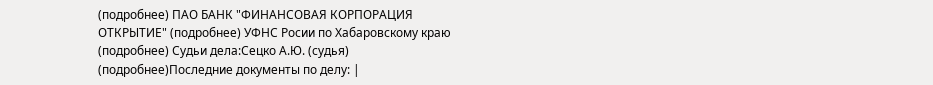(подробнее) ПАО БАНК "ФИНАНСОВАЯ КОРПОРАЦИЯ ОТКРЫТИЕ" (подробнее) УФНС Росии по Хабаровскому краю (подробнее) Судьи дела:Сецко А.Ю. (судья) (подробнее)Последние документы по делу: |